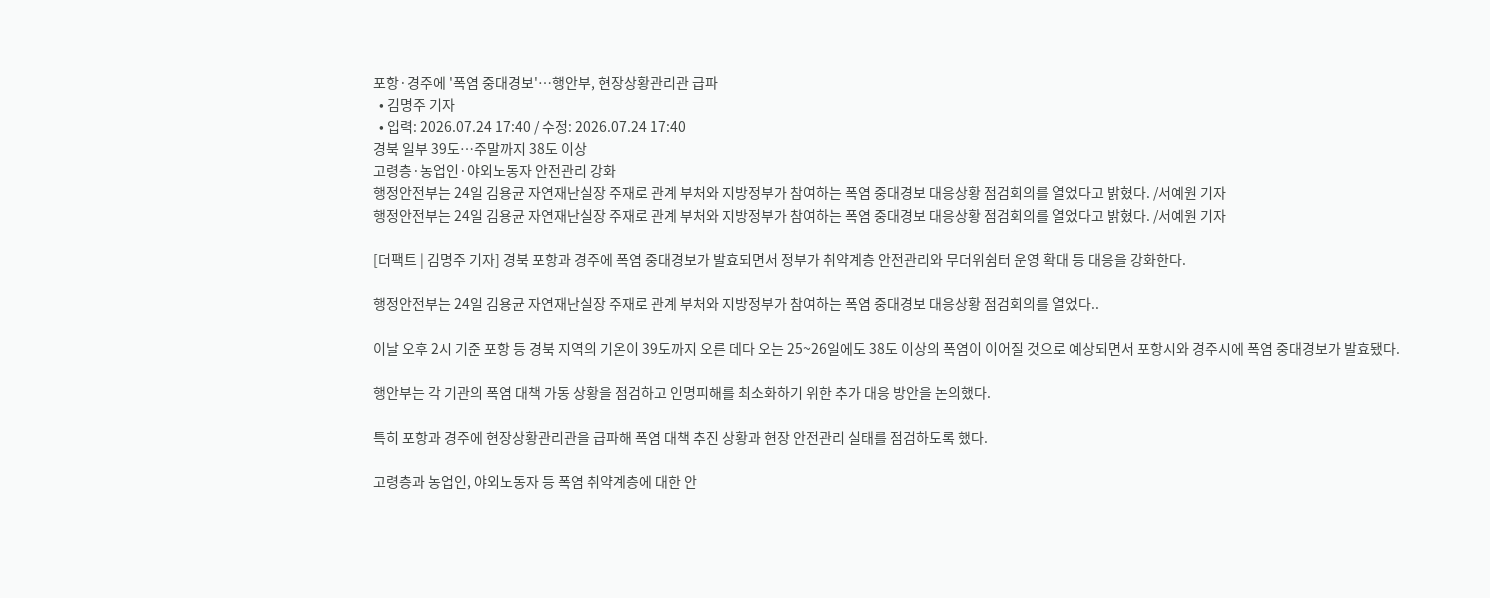포항·경주에 '폭염 중대경보'…행안부, 현장상황관리관 급파
  • 김명주 기자
  • 입력: 2026.07.24 17:40 / 수정: 2026.07.24 17:40
경북 일부 39도…주말까지 38도 이상
고령층·농업인·야외노동자 안전관리 강화
행정안전부는 24일 김용균 자연재난실장 주재로 관계 부처와 지방정부가 참여하는 폭염 중대경보 대응상황 점검회의를 열었다고 밝혔다. /서예원 기자
행정안전부는 24일 김용균 자연재난실장 주재로 관계 부처와 지방정부가 참여하는 폭염 중대경보 대응상황 점검회의를 열었다고 밝혔다. /서예원 기자

[더팩트 | 김명주 기자] 경북 포항과 경주에 폭염 중대경보가 발효되면서 정부가 취약계층 안전관리와 무더위쉼터 운영 확대 등 대응을 강화한다.

행정안전부는 24일 김용균 자연재난실장 주재로 관계 부처와 지방정부가 참여하는 폭염 중대경보 대응상황 점검회의를 열었다..

이날 오후 2시 기준 포항 등 경북 지역의 기온이 39도까지 오른 데다 오는 25~26일에도 38도 이상의 폭염이 이어질 것으로 예상되면서 포항시와 경주시에 폭염 중대경보가 발효됐다.

행안부는 각 기관의 폭염 대책 가동 상황을 점검하고 인명피해를 최소화하기 위한 추가 대응 방안을 논의했다.

특히 포항과 경주에 현장상황관리관을 급파해 폭염 대책 추진 상황과 현장 안전관리 실태를 점검하도록 했다.

고령층과 농업인, 야외노동자 등 폭염 취약계층에 대한 안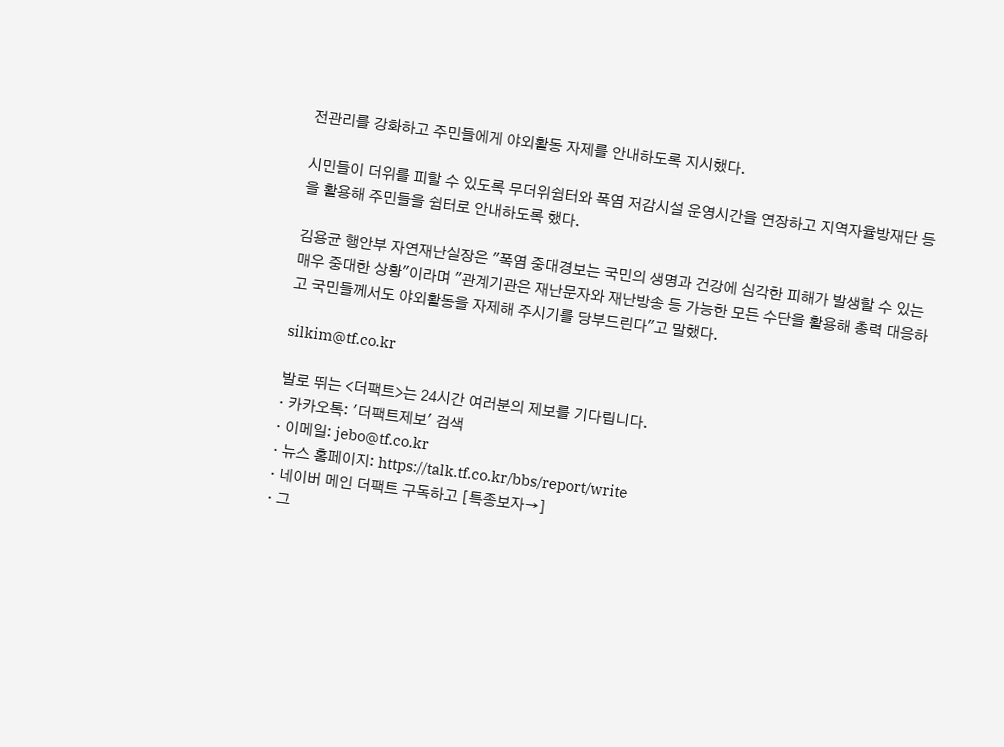전관리를 강화하고 주민들에게 야외활동 자제를 안내하도록 지시했다.

시민들이 더위를 피할 수 있도록 무더위쉼터와 폭염 저감시설 운영시간을 연장하고 지역자율방재단 등을 활용해 주민들을 쉼터로 안내하도록 했다.

김용균 행안부 자연재난실장은 "폭염 중대경보는 국민의 생명과 건강에 심각한 피해가 발생할 수 있는 매우 중대한 상황"이라며 "관계기관은 재난문자와 재난방송 등 가능한 모든 수단을 활용해 총력 대응하고 국민들께서도 야외활동을 자제해 주시기를 당부드린다"고 말했다.

silkim@tf.co.kr

발로 뛰는 <더팩트>는 24시간 여러분의 제보를 기다립니다.
· 카카오톡: '더팩트제보' 검색
· 이메일: jebo@tf.co.kr
· 뉴스 홈페이지: https://talk.tf.co.kr/bbs/report/write
· 네이버 메인 더팩트 구독하고 [특종보자→]
· 그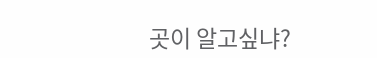곳이 알고싶냐?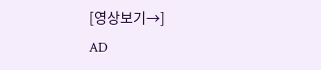[영상보기→]
AD